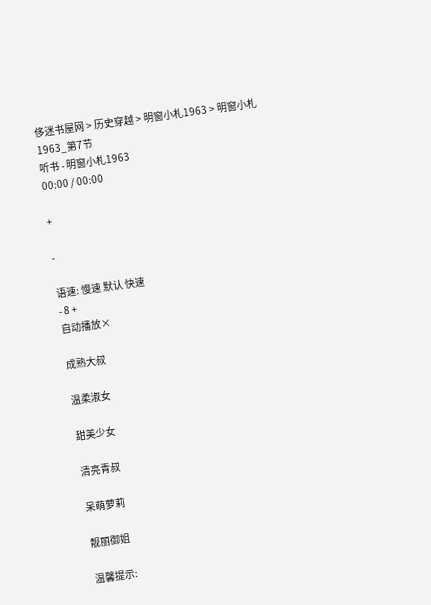侈迷书屋网 > 历史穿越 > 明窗小札1963 > 明窗小札1963_第7节
听书 - 明窗小札1963
00:00 / 00:00

+

-

语速: 慢速 默认 快速
- 8 +
自动播放×

成熟大叔

温柔淑女

甜美少女

清亮青叔

呆萌萝莉

靓丽御姐

温馨提示: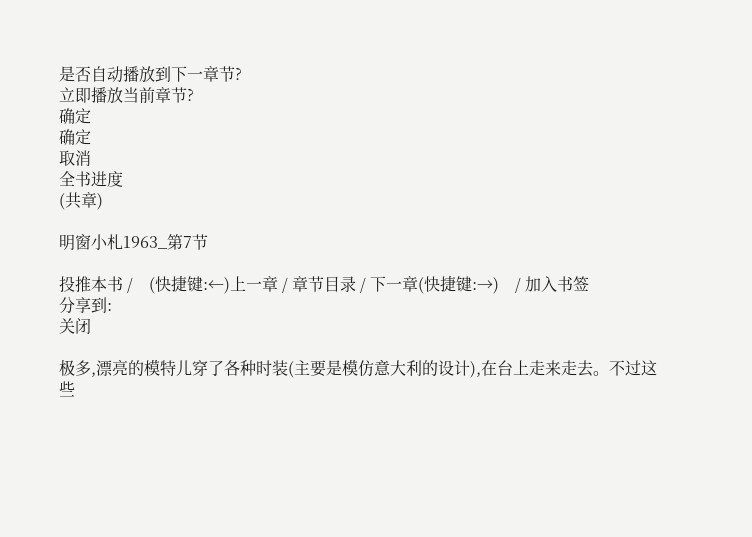是否自动播放到下一章节?
立即播放当前章节?
确定
确定
取消
全书进度
(共章)

明窗小札1963_第7节

投推本书 /    (快捷键:←)上一章 / 章节目录 / 下一章(快捷键:→)    / 加入书签
分享到:
关闭

极多,漂亮的模特儿穿了各种时装(主要是模仿意大利的设计),在台上走来走去。不过这些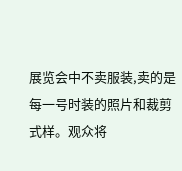展览会中不卖服装,卖的是每一号时装的照片和裁剪式样。观众将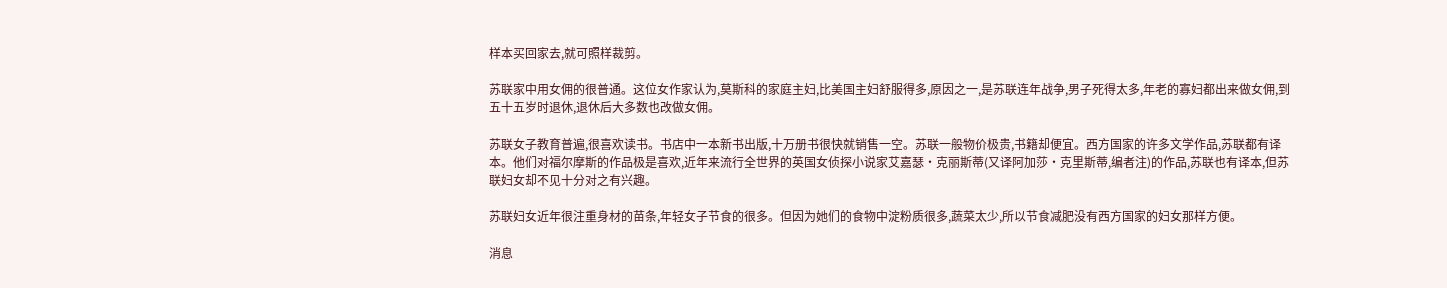样本买回家去,就可照样裁剪。

苏联家中用女佣的很普通。这位女作家认为,莫斯科的家庭主妇,比美国主妇舒服得多,原因之一,是苏联连年战争,男子死得太多,年老的寡妇都出来做女佣,到五十五岁时退休,退休后大多数也改做女佣。

苏联女子教育普遍,很喜欢读书。书店中一本新书出版,十万册书很快就销售一空。苏联一般物价极贵,书籍却便宜。西方国家的许多文学作品,苏联都有译本。他们对福尔摩斯的作品极是喜欢,近年来流行全世界的英国女侦探小说家艾嘉瑟·克丽斯蒂(又译阿加莎·克里斯蒂,编者注)的作品,苏联也有译本,但苏联妇女却不见十分对之有兴趣。

苏联妇女近年很注重身材的苗条,年轻女子节食的很多。但因为她们的食物中淀粉质很多,蔬菜太少,所以节食减肥没有西方国家的妇女那样方便。

消息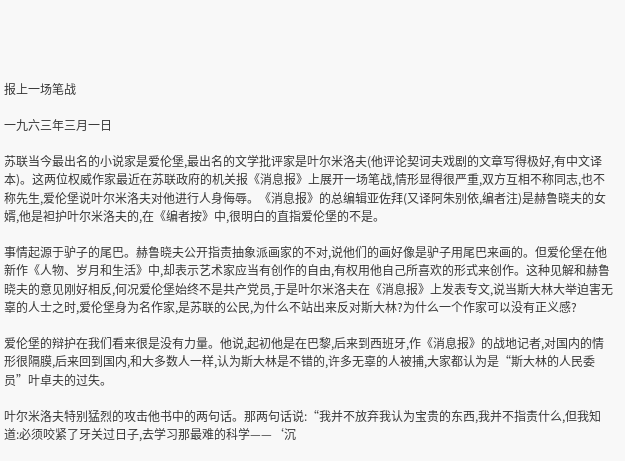报上一场笔战

一九六三年三月一日

苏联当今最出名的小说家是爱伦堡,最出名的文学批评家是叶尔米洛夫(他评论契诃夫戏剧的文章写得极好,有中文译本)。这两位权威作家最近在苏联政府的机关报《消息报》上展开一场笔战,情形显得很严重,双方互相不称同志,也不称先生,爱伦堡说叶尔米洛夫对他进行人身侮辱。《消息报》的总编辑亚佐拜(又译阿朱别依,编者注)是赫鲁晓夫的女婿,他是袒护叶尔米洛夫的,在《编者按》中,很明白的直指爱伦堡的不是。

事情起源于驴子的尾巴。赫鲁晓夫公开指责抽象派画家的不对,说他们的画好像是驴子用尾巴来画的。但爱伦堡在他新作《人物、岁月和生活》中,却表示艺术家应当有创作的自由,有权用他自己所喜欢的形式来创作。这种见解和赫鲁晓夫的意见刚好相反,何况爱伦堡始终不是共产党员,于是叶尔米洛夫在《消息报》上发表专文,说当斯大林大举迫害无辜的人士之时,爱伦堡身为名作家,是苏联的公民,为什么不站出来反对斯大林?为什么一个作家可以没有正义感?

爱伦堡的辩护在我们看来很是没有力量。他说,起初他是在巴黎,后来到西班牙,作《消息报》的战地记者,对国内的情形很隔膜,后来回到国内,和大多数人一样,认为斯大林是不错的,许多无辜的人被捕,大家都认为是“斯大林的人民委员”叶卓夫的过失。

叶尔米洛夫特别猛烈的攻击他书中的两句话。那两句话说:“我并不放弃我认为宝贵的东西,我并不指责什么,但我知道:必须咬紧了牙关过日子,去学习那最难的科学——‘沉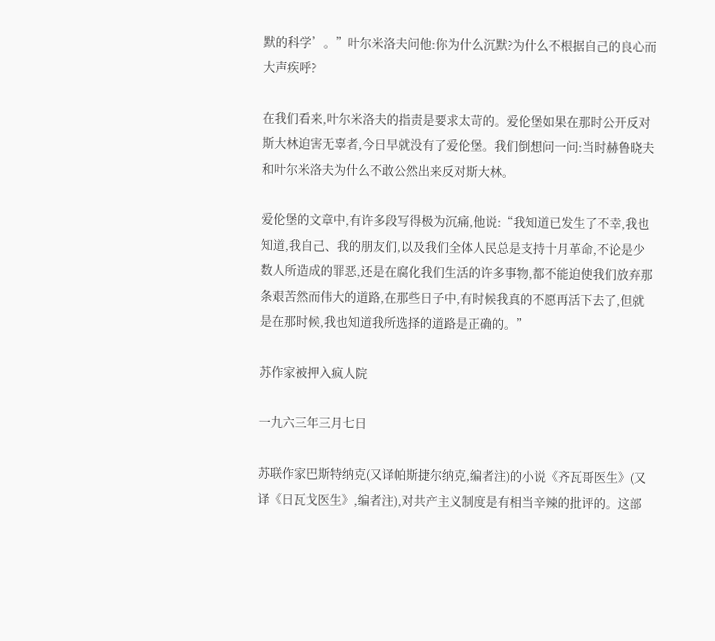默的科学’。”叶尔米洛夫问他:你为什么沉默?为什么不根据自己的良心而大声疾呼?

在我们看来,叶尔米洛夫的指责是要求太苛的。爱伦堡如果在那时公开反对斯大林迫害无辜者,今日早就没有了爱伦堡。我们倒想问一问:当时赫鲁晓夫和叶尔米洛夫为什么不敢公然出来反对斯大林。

爱伦堡的文章中,有许多段写得极为沉痛,他说:“我知道已发生了不幸,我也知道,我自己、我的朋友们,以及我们全体人民总是支持十月革命,不论是少数人所造成的罪恶,还是在腐化我们生活的许多事物,都不能迫使我们放弃那条艰苦然而伟大的道路,在那些日子中,有时候我真的不愿再活下去了,但就是在那时候,我也知道我所选择的道路是正确的。”

苏作家被押入疯人院

一九六三年三月七日

苏联作家巴斯特纳克(又译帕斯捷尔纳克,编者注)的小说《齐瓦哥医生》(又译《日瓦戈医生》,编者注),对共产主义制度是有相当辛辣的批评的。这部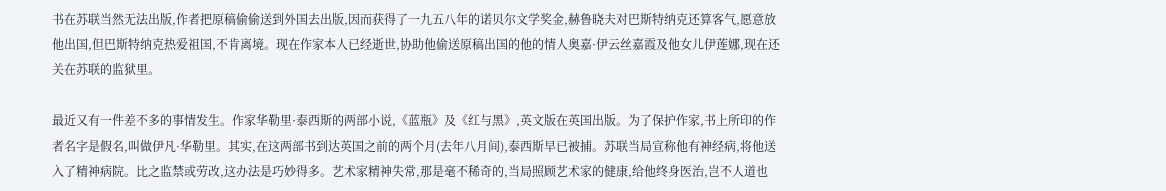书在苏联当然无法出版,作者把原稿偷偷送到外国去出版,因而获得了一九五八年的诺贝尔文学奖金,赫鲁晓夫对巴斯特纳克还算客气,愿意放他出国,但巴斯特纳克热爱祖国,不肯离境。现在作家本人已经逝世,协助他偷送原稿出国的他的情人奥嘉·伊云丝嘉霞及他女儿伊莲娜,现在还关在苏联的监狱里。

最近又有一件差不多的事情发生。作家华勒里·泰西斯的两部小说,《蓝瓶》及《红与黑》,英文版在英国出版。为了保护作家,书上所印的作者名字是假名,叫做伊凡·华勒里。其实,在这两部书到达英国之前的两个月(去年八月间),泰西斯早已被捕。苏联当局宣称他有神经病,将他送入了精神病院。比之监禁或劳改,这办法是巧妙得多。艺术家精神失常,那是毫不稀奇的,当局照顾艺术家的健康,给他终身医治,岂不人道也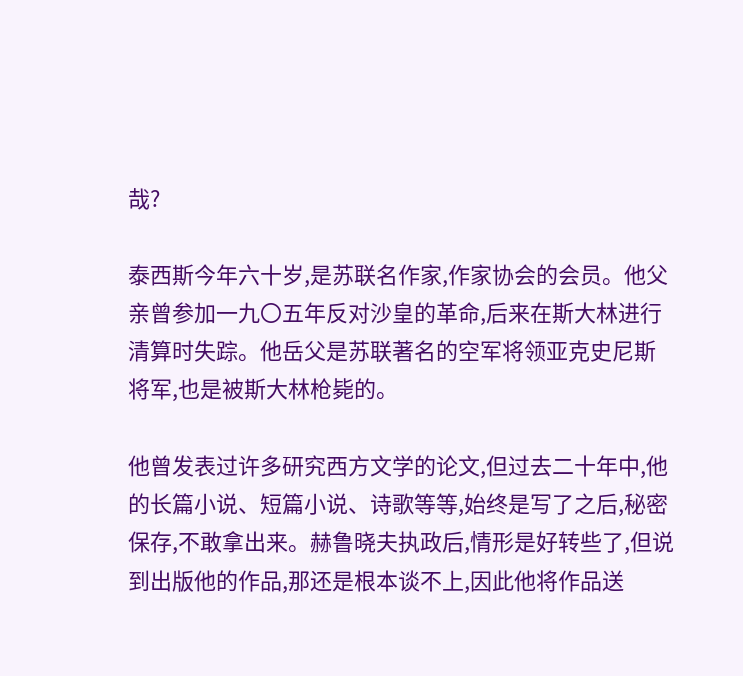哉?

泰西斯今年六十岁,是苏联名作家,作家协会的会员。他父亲曾参加一九〇五年反对沙皇的革命,后来在斯大林进行清算时失踪。他岳父是苏联著名的空军将领亚克史尼斯将军,也是被斯大林枪毙的。

他曾发表过许多研究西方文学的论文,但过去二十年中,他的长篇小说、短篇小说、诗歌等等,始终是写了之后,秘密保存,不敢拿出来。赫鲁晓夫执政后,情形是好转些了,但说到出版他的作品,那还是根本谈不上,因此他将作品送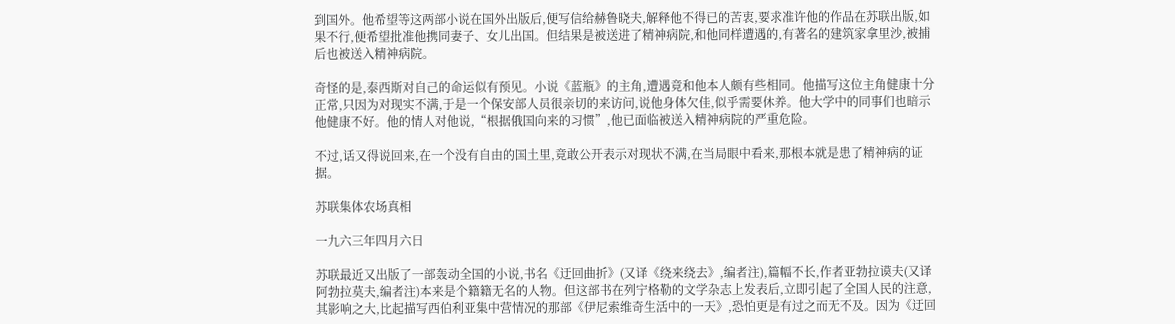到国外。他希望等这两部小说在国外出版后,便写信给赫鲁晓夫,解释他不得已的苦衷,要求准许他的作品在苏联出版,如果不行,便希望批准他携同妻子、女儿出国。但结果是被送进了精神病院,和他同样遭遇的,有著名的建筑家拿里沙,被捕后也被送入精神病院。

奇怪的是,泰西斯对自己的命运似有预见。小说《蓝瓶》的主角,遭遇竟和他本人颇有些相同。他描写这位主角健康十分正常,只因为对现实不满,于是一个保安部人员很亲切的来访问,说他身体欠佳,似乎需要休养。他大学中的同事们也暗示他健康不好。他的情人对他说,“根据俄国向来的习惯”,他已面临被送入精神病院的严重危险。

不过,话又得说回来,在一个没有自由的国土里,竟敢公开表示对现状不满,在当局眼中看来,那根本就是患了精神病的证据。

苏联集体农场真相

一九六三年四月六日

苏联最近又出版了一部轰动全国的小说,书名《迂回曲折》(又译《绕来绕去》,编者注),篇幅不长,作者亚勃拉谟夫(又译阿勃拉莫夫,编者注)本来是个籍籍无名的人物。但这部书在列宁格勒的文学杂志上发表后,立即引起了全国人民的注意,其影响之大,比起描写西伯利亚集中营情况的那部《伊尼索维奇生活中的一天》,恐怕更是有过之而无不及。因为《迂回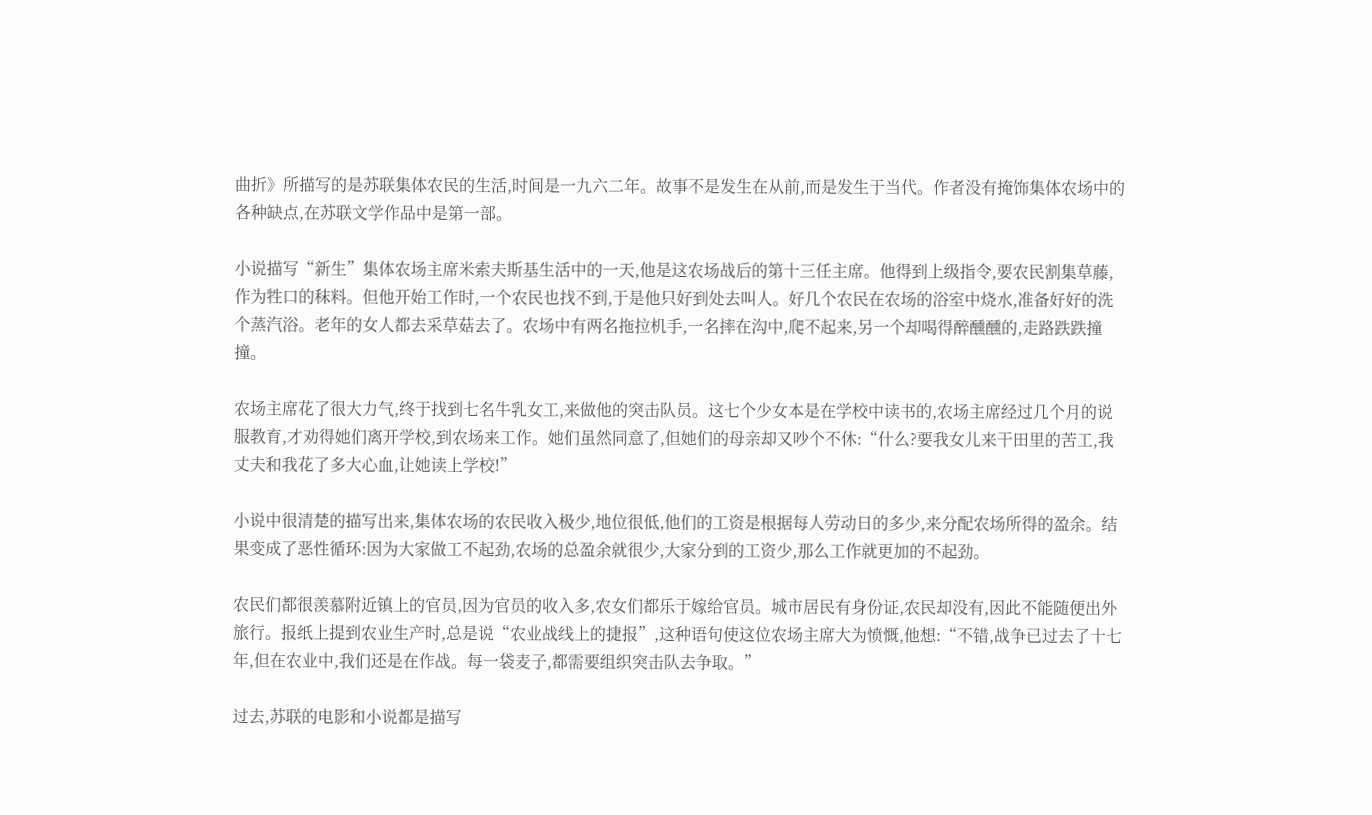曲折》所描写的是苏联集体农民的生活,时间是一九六二年。故事不是发生在从前,而是发生于当代。作者没有掩饰集体农场中的各种缺点,在苏联文学作品中是第一部。

小说描写“新生”集体农场主席米索夫斯基生活中的一天,他是这农场战后的第十三任主席。他得到上级指令,要农民割集草藤,作为牲口的秣料。但他开始工作时,一个农民也找不到,于是他只好到处去叫人。好几个农民在农场的浴室中烧水,准备好好的洗个蒸汽浴。老年的女人都去采草菇去了。农场中有两名拖拉机手,一名摔在沟中,爬不起来,另一个却喝得醉醺醺的,走路跌跌撞撞。

农场主席花了很大力气,终于找到七名牛乳女工,来做他的突击队员。这七个少女本是在学校中读书的,农场主席经过几个月的说服教育,才劝得她们离开学校,到农场来工作。她们虽然同意了,但她们的母亲却又吵个不休:“什么?要我女儿来干田里的苦工,我丈夫和我花了多大心血,让她读上学校!”

小说中很清楚的描写出来,集体农场的农民收入极少,地位很低,他们的工资是根据每人劳动日的多少,来分配农场所得的盈余。结果变成了恶性循环:因为大家做工不起劲,农场的总盈余就很少,大家分到的工资少,那么工作就更加的不起劲。

农民们都很羡慕附近镇上的官员,因为官员的收入多,农女们都乐于嫁给官员。城市居民有身份证,农民却没有,因此不能随便出外旅行。报纸上提到农业生产时,总是说“农业战线上的捷报”,这种语句使这位农场主席大为愤慨,他想:“不错,战争已过去了十七年,但在农业中,我们还是在作战。每一袋麦子,都需要组织突击队去争取。”

过去,苏联的电影和小说都是描写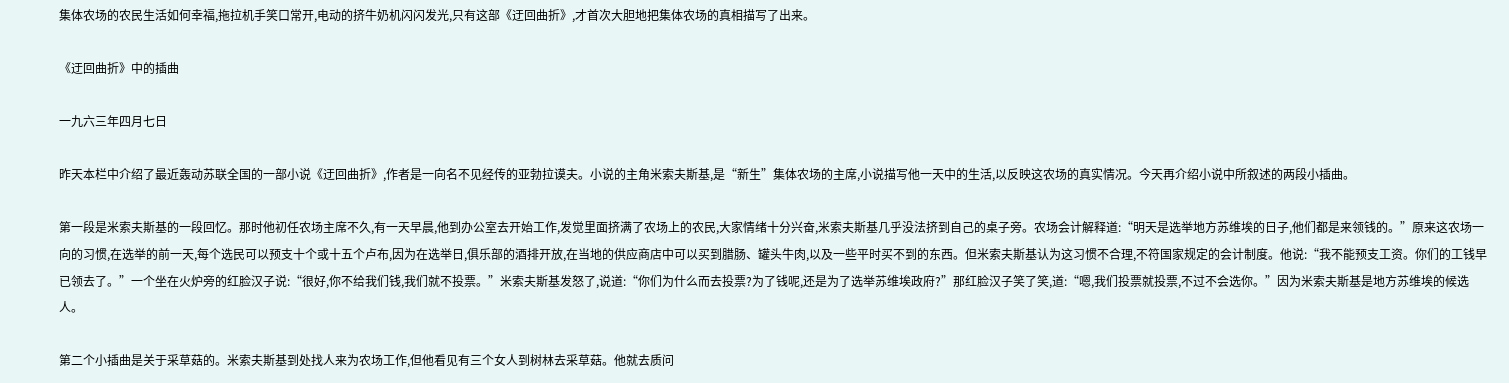集体农场的农民生活如何幸福,拖拉机手笑口常开,电动的挤牛奶机闪闪发光,只有这部《迂回曲折》,才首次大胆地把集体农场的真相描写了出来。

《迂回曲折》中的插曲

一九六三年四月七日

昨天本栏中介绍了最近轰动苏联全国的一部小说《迂回曲折》,作者是一向名不见经传的亚勃拉谟夫。小说的主角米索夫斯基,是“新生”集体农场的主席,小说描写他一天中的生活,以反映这农场的真实情况。今天再介绍小说中所叙述的两段小插曲。

第一段是米索夫斯基的一段回忆。那时他初任农场主席不久,有一天早晨,他到办公室去开始工作,发觉里面挤满了农场上的农民,大家情绪十分兴奋,米索夫斯基几乎没法挤到自己的桌子旁。农场会计解释道:“明天是选举地方苏维埃的日子,他们都是来领钱的。”原来这农场一向的习惯,在选举的前一天,每个选民可以预支十个或十五个卢布,因为在选举日,俱乐部的酒排开放,在当地的供应商店中可以买到腊肠、罐头牛肉,以及一些平时买不到的东西。但米索夫斯基认为这习惯不合理,不符国家规定的会计制度。他说:“我不能预支工资。你们的工钱早已领去了。”一个坐在火炉旁的红脸汉子说:“很好,你不给我们钱,我们就不投票。”米索夫斯基发怒了,说道:“你们为什么而去投票?为了钱呢,还是为了选举苏维埃政府?”那红脸汉子笑了笑,道:“嗯,我们投票就投票,不过不会选你。”因为米索夫斯基是地方苏维埃的候选人。

第二个小插曲是关于采草菇的。米索夫斯基到处找人来为农场工作,但他看见有三个女人到树林去采草菇。他就去质问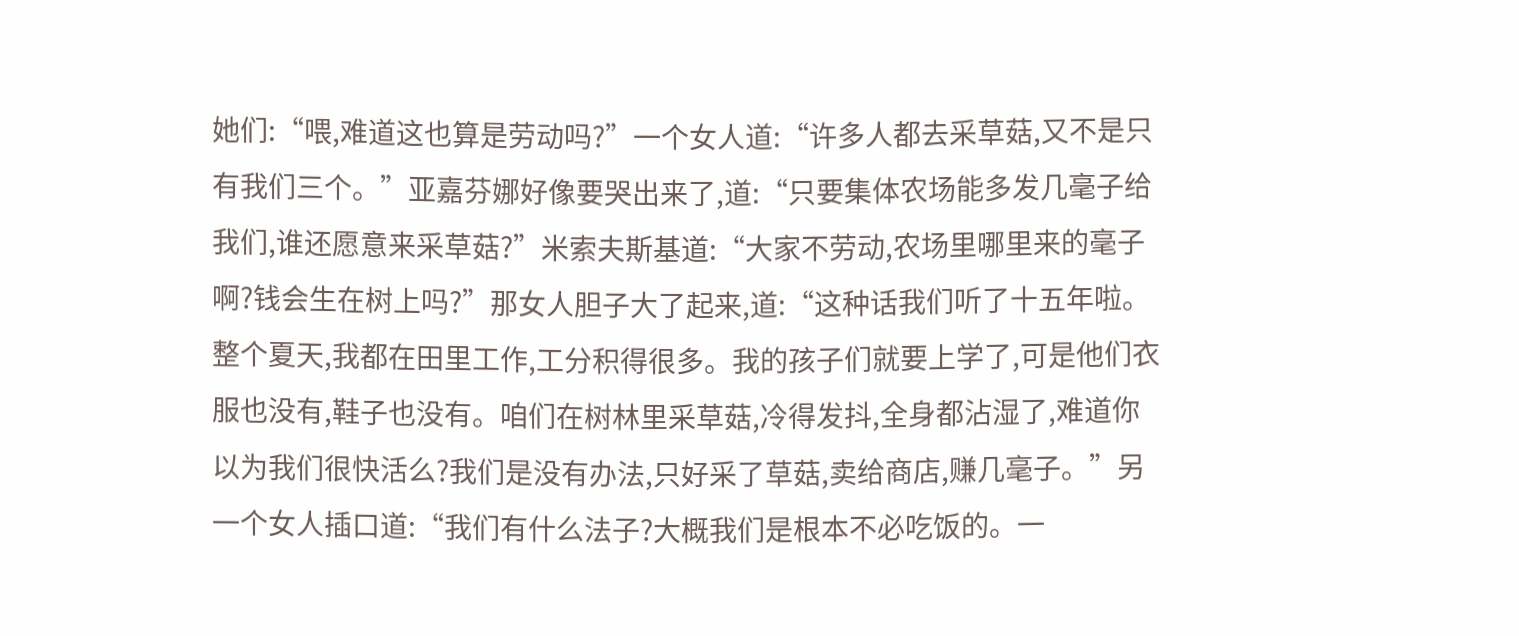她们:“喂,难道这也算是劳动吗?”一个女人道:“许多人都去采草菇,又不是只有我们三个。”亚嘉芬娜好像要哭出来了,道:“只要集体农场能多发几毫子给我们,谁还愿意来采草菇?”米索夫斯基道:“大家不劳动,农场里哪里来的毫子啊?钱会生在树上吗?”那女人胆子大了起来,道:“这种话我们听了十五年啦。整个夏天,我都在田里工作,工分积得很多。我的孩子们就要上学了,可是他们衣服也没有,鞋子也没有。咱们在树林里采草菇,冷得发抖,全身都沾湿了,难道你以为我们很快活么?我们是没有办法,只好采了草菇,卖给商店,赚几毫子。”另一个女人插口道:“我们有什么法子?大概我们是根本不必吃饭的。一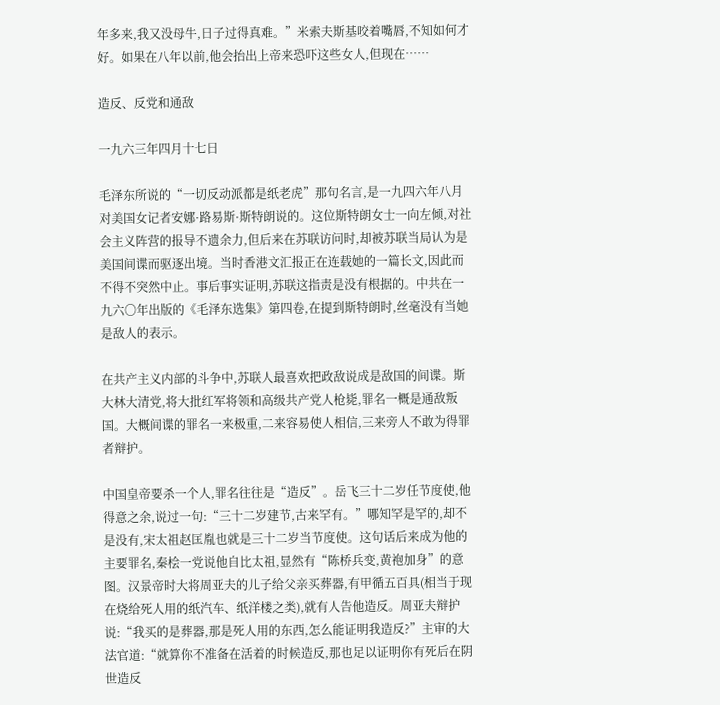年多来,我又没母牛,日子过得真难。”米索夫斯基咬着嘴唇,不知如何才好。如果在八年以前,他会抬出上帝来恐吓这些女人,但现在……

造反、反党和通敌

一九六三年四月十七日

毛泽东所说的“一切反动派都是纸老虎”那句名言,是一九四六年八月对美国女记者安娜·路易斯·斯特朗说的。这位斯特朗女士一向左倾,对社会主义阵营的报导不遗余力,但后来在苏联访问时,却被苏联当局认为是美国间谍而驱逐出境。当时香港文汇报正在连载她的一篇长文,因此而不得不突然中止。事后事实证明,苏联这指责是没有根据的。中共在一九六〇年出版的《毛泽东选集》第四卷,在提到斯特朗时,丝毫没有当她是敌人的表示。

在共产主义内部的斗争中,苏联人最喜欢把政敌说成是敌国的间谍。斯大林大清党,将大批红军将领和高级共产党人枪毙,罪名一概是通敌叛国。大概间谍的罪名一来极重,二来容易使人相信,三来旁人不敢为得罪者辩护。

中国皇帝要杀一个人,罪名往往是“造反”。岳飞三十二岁任节度使,他得意之余,说过一句:“三十二岁建节,古来罕有。”哪知罕是罕的,却不是没有,宋太祖赵匡胤也就是三十二岁当节度使。这句话后来成为他的主要罪名,秦桧一党说他自比太祖,显然有“陈桥兵变,黄袍加身”的意图。汉景帝时大将周亚夫的儿子给父亲买葬器,有甲循五百具(相当于现在烧给死人用的纸汽车、纸洋楼之类),就有人告他造反。周亚夫辩护说:“我买的是葬器,那是死人用的东西,怎么能证明我造反?”主审的大法官道:“就算你不准备在活着的时候造反,那也足以证明你有死后在阴世造反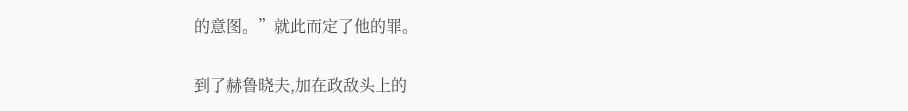的意图。”就此而定了他的罪。

到了赫鲁晓夫,加在政敌头上的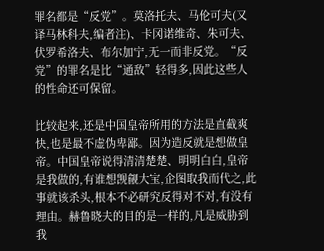罪名都是“反党”。莫洛托夫、马伦可夫(又译马林科夫,编者注)、卡冈诺维奇、朱可夫、伏罗希洛夫、布尔加宁,无一而非反党。“反党”的罪名是比“通敌”轻得多,因此这些人的性命还可保留。

比较起来,还是中国皇帝所用的方法是直截爽快,也是最不虚伪卑鄙。因为造反就是想做皇帝。中国皇帝说得清清楚楚、明明白白,皇帝是我做的,有谁想觊觎大宝,企图取我而代之,此事就该杀头,根本不必研究反得对不对,有没有理由。赫鲁晓夫的目的是一样的,凡是威胁到我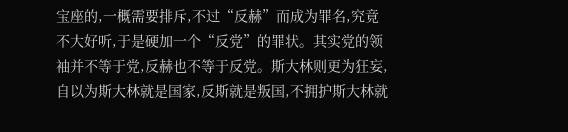宝座的,一概需要排斥,不过“反赫”而成为罪名,究竟不大好听,于是硬加一个“反党”的罪状。其实党的领袖并不等于党,反赫也不等于反党。斯大林则更为狂妄,自以为斯大林就是国家,反斯就是叛国,不拥护斯大林就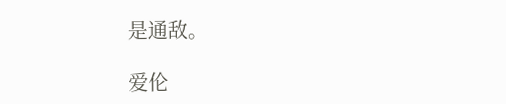是通敌。

爱伦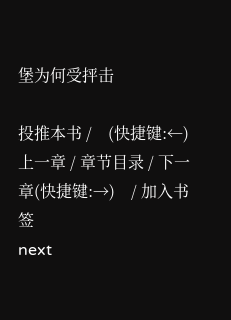堡为何受抨击

投推本书 /    (快捷键:←)上一章 / 章节目录 / 下一章(快捷键:→)    / 加入书签
next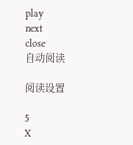play
next
close
自动阅读

阅读设置

5
X